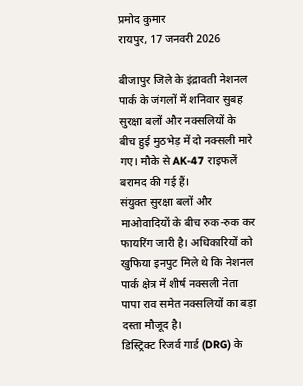प्रमोद कुमार
रायपुर, 17 जनवरी 2026

बीजापुर जिले के इंद्रावती नेशनल पार्क के जंगलों में शनिवार सुबह सुरक्षा बलों और नक्सलियों के बीच हुई मुठभेड़ में दो नक्सली मारे गए। मौके से AK-47 राइफलें बरामद की गई हैं।
संयुक्त सुरक्षा बलों और माओवादियों के बीच रुक-रुक कर फायरिंग जारी है। अधिकारियों को खुफिया इनपुट मिले थे कि नेशनल पार्क क्षेत्र में शीर्ष नक्सली नेता पापा राव समेत नक्सलियों का बड़ा दस्ता मौजूद है।
डिस्ट्रिक्ट रिजर्व गार्ड (DRG) के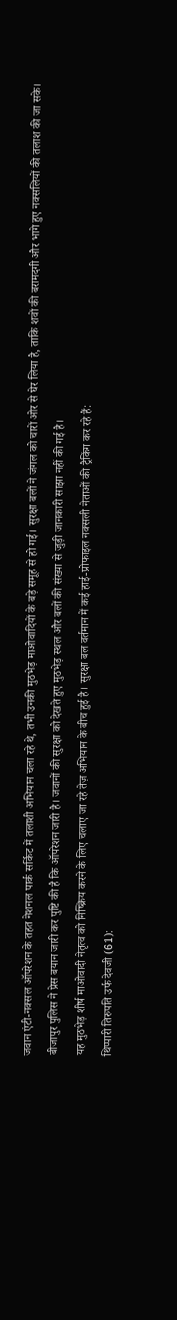जवान एंटी-नक्सल ऑपरेशन के तहत नेशनल पार्क सर्किट में तलाशी अभियान चला रहे थे, तभी उनकी मुठभेड़ माओवादियों के बड़े समूह से हो गई। सुरक्षा बलों ने जंगल को चारों ओर से घेर लिया है, ताकि शवों की बरामदगी और भागे हुए नक्सलियों की तलाश की जा सके।
बीजापुर पुलिस ने प्रेस बयान जारी कर पुष्टि की है कि ऑपरेशन जारी है। जवानों की सुरक्षा को देखते हुए मुठभेड़ स्थल और बलों की संख्या से जुड़ी जानकारी साझा नहीं की गई है।
यह मुठभेड़ शीर्ष माओवादी नेतृत्व को निष्क्रिय करने के लिए चलाए जा रहे तेज़ अभियान के बीच हुई है। सुरक्षा बल वर्तमान में कई हाई-प्रोफाइल नक्सली नेताओं की ट्रैकिंग कर रहे हैं:
थिप्पारी तिरुपति उर्फ देवजी (61):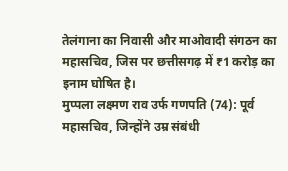तेलंगाना का निवासी और माओवादी संगठन का महासचिव, जिस पर छत्तीसगढ़ में ₹1 करोड़ का इनाम घोषित है।
मुप्पला लक्ष्मण राव उर्फ गणपति (74): पूर्व महासचिव, जिन्होंने उम्र संबंधी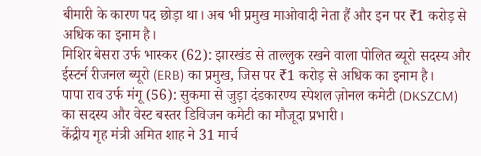बीमारी के कारण पद छोड़ा था। अब भी प्रमुख माओवादी नेता हैं और इन पर ₹1 करोड़ से अधिक का इनाम है।
मिशिर बेसरा उर्फ भास्कर (62): झारखंड से ताल्लुक रखने वाला पोलित ब्यूरो सदस्य और ईस्टर्न रीजनल ब्यूरो (ERB) का प्रमुख, जिस पर ₹1 करोड़ से अधिक का इनाम है।
पापा राव उर्फ मंगू (56): सुकमा से जुड़ा दंडकारण्य स्पेशल ज़ोनल कमेटी (DKSZCM) का सदस्य और वेस्ट बस्तर डिविजन कमेटी का मौजूदा प्रभारी।
केंद्रीय गृह मंत्री अमित शाह ने 31 मार्च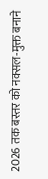2026 तक बस्तर को नक्सल-मुक्त बनाने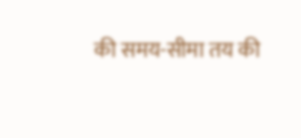की समय-सीमा तय की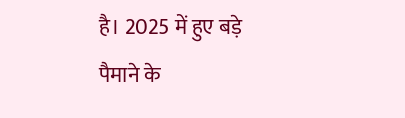है। 2025 में हुए बड़े पैमाने के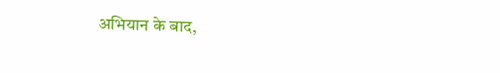अभियान के बाद,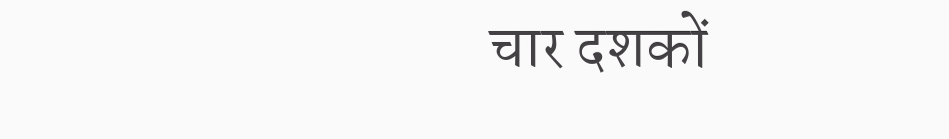चार दशकों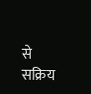से सक्रिय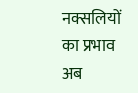नक्सलियों का प्रभाव अब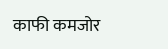काफी कमजोर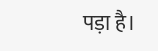पड़ा है।